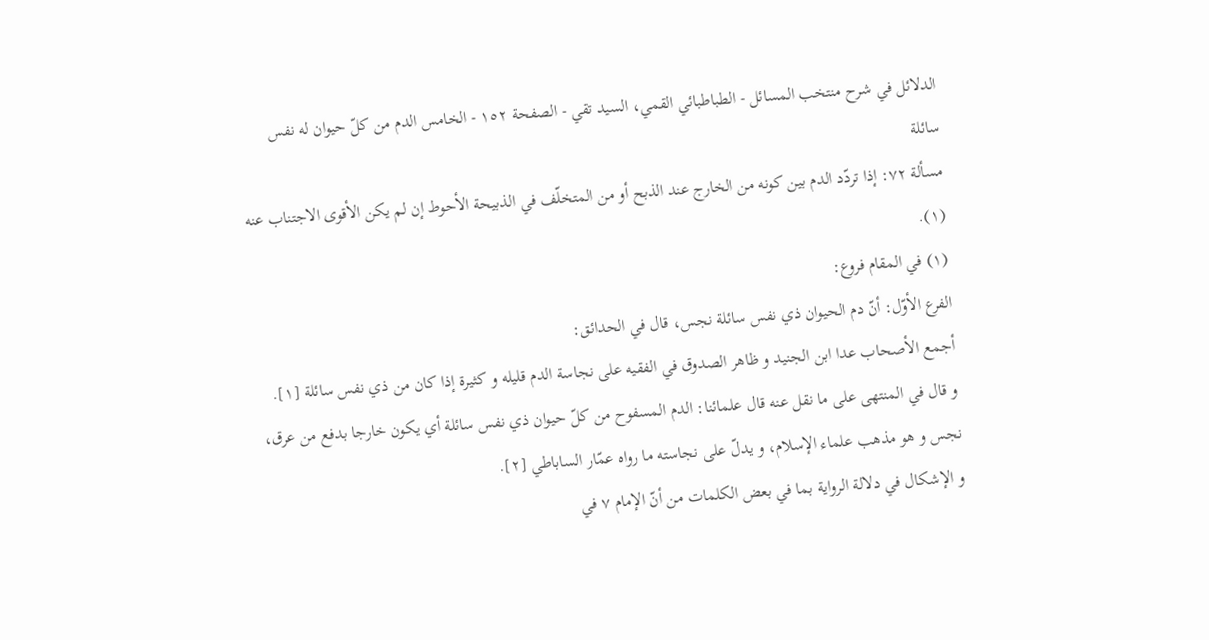الدلائل في شرح منتخب المسائل - الطباطبائي القمي، السید تقي - الصفحة ١٥٢ - الخامس الدم من كلّ حيوان له نفس سائلة
مسألة ٧٢: إذا تردّد الدم بين كونه من الخارج عند الذبح أو من المتخلّف في الذبيحة الأحوط إن لم يكن الأقوى الاجتناب عنه (١).
(١) في المقام فروع:
الفرع الأوّل: أنّ دم الحيوان ذي نفس سائلة نجس، قال في الحدائق:
أجمع الأصحاب عدا ابن الجنيد و ظاهر الصدوق في الفقيه على نجاسة الدم قليله و كثيرة إذا كان من ذي نفس سائلة [١].
و قال في المنتهى على ما نقل عنه قال علمائنا: الدم المسفوح من كلّ حيوان ذي نفس سائلة أي يكون خارجا بدفع من عرق، نجس و هو مذهب علماء الإسلام، و يدلّ على نجاسته ما رواه عمّار الساباطي [٢].
و الإشكال في دلالة الرواية بما في بعض الكلمات من أنّ الإمام ٧ في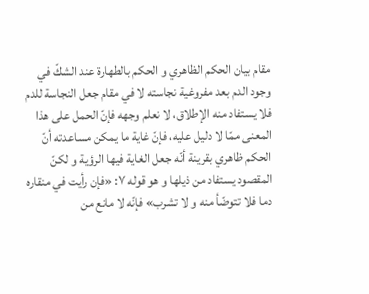مقام بيان الحكم الظاهري و الحكم بالطهارة عند الشكّ في وجود الدم بعد مفروغية نجاسته لا في مقام جعل النجاسة للدم فلا يستفاد منه الإطلاق، لا نعلم وجهه فإنّ الحمل على هذا المعنى ممّا لا دليل عليه، فإنّ غاية ما يمكن مساعدته أنّ الحكم ظاهري بقرينة أنّه جعل الغاية فيها الرؤية و لكنّ المقصود يستفاد من ذيلها و هو قوله ٧: «فإن رأيت في منقاره دما فلا تتوضّأ منه و لا تشرب» فإنّه لا مانع من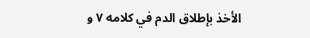الأخذ بإطلاق الدم في كلامه ٧ و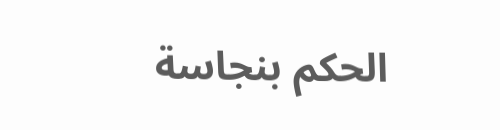الحكم بنجاسة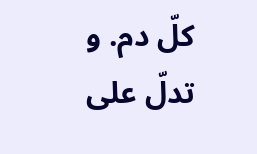كلّ دم. و تدلّ على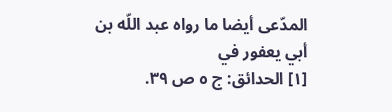المدّعى أيضا ما رواه عبد اللّه بن أبي يعفور في
[١] الحدائق: ج ٥ ص ٣٩.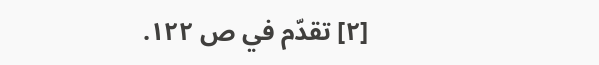[٢] تقدّم في ص ١٢٢.